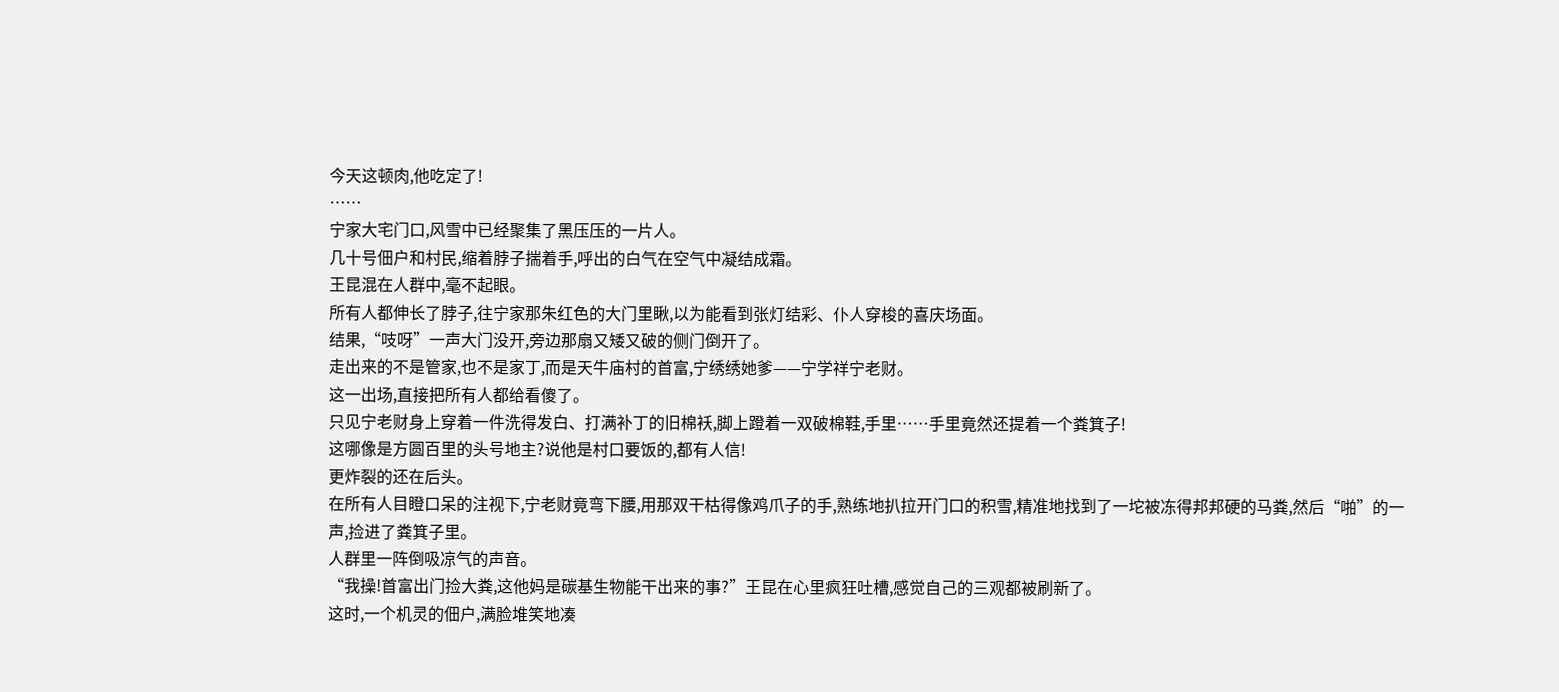今天这顿肉,他吃定了!
……
宁家大宅门口,风雪中已经聚集了黑压压的一片人。
几十号佃户和村民,缩着脖子揣着手,呼出的白气在空气中凝结成霜。
王昆混在人群中,毫不起眼。
所有人都伸长了脖子,往宁家那朱红色的大门里瞅,以为能看到张灯结彩、仆人穿梭的喜庆场面。
结果,“吱呀”一声大门没开,旁边那扇又矮又破的侧门倒开了。
走出来的不是管家,也不是家丁,而是天牛庙村的首富,宁绣绣她爹——宁学祥宁老财。
这一出场,直接把所有人都给看傻了。
只见宁老财身上穿着一件洗得发白、打满补丁的旧棉袄,脚上蹬着一双破棉鞋,手里……手里竟然还提着一个粪箕子!
这哪像是方圆百里的头号地主?说他是村口要饭的,都有人信!
更炸裂的还在后头。
在所有人目瞪口呆的注视下,宁老财竟弯下腰,用那双干枯得像鸡爪子的手,熟练地扒拉开门口的积雪,精准地找到了一坨被冻得邦邦硬的马粪,然后“啪”的一声,捡进了粪箕子里。
人群里一阵倒吸凉气的声音。
“我操!首富出门捡大粪,这他妈是碳基生物能干出来的事?”王昆在心里疯狂吐槽,感觉自己的三观都被刷新了。
这时,一个机灵的佃户,满脸堆笑地凑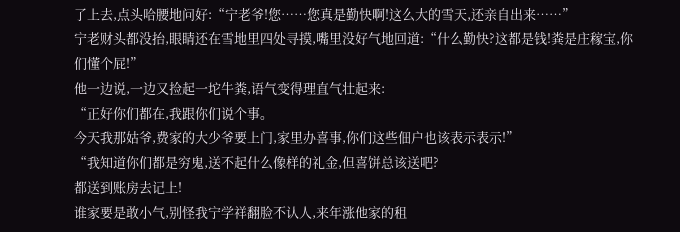了上去,点头哈腰地问好:“宁老爷!您……您真是勤快啊!这么大的雪天,还亲自出来……”
宁老财头都没抬,眼睛还在雪地里四处寻摸,嘴里没好气地回道:“什么勤快?这都是钱!粪是庄稼宝,你们懂个屁!”
他一边说,一边又捡起一坨牛粪,语气变得理直气壮起来:
“正好你们都在,我跟你们说个事。
今天我那姑爷,费家的大少爷要上门,家里办喜事,你们这些佃户也该表示表示!”
“我知道你们都是穷鬼,送不起什么像样的礼金,但喜饼总该送吧?
都送到账房去记上!
谁家要是敢小气,别怪我宁学祥翻脸不认人,来年涨他家的租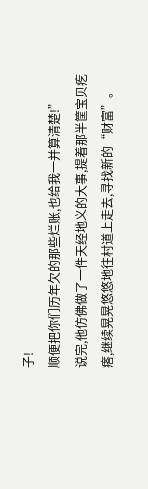子!
顺便把你们历年欠的那些烂账,也给我一并算清楚!”
说完,他仿佛做了一件天经地义的大事,提着那半筐宝贝疙瘩,继续晃晃悠悠地往村道上走去,寻找新的“财富”。